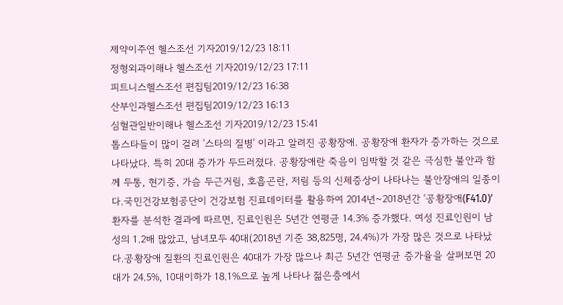제약이주연 헬스조선 기자2019/12/23 18:11
정형외과이해나 헬스조선 기자2019/12/23 17:11
피트니스헬스조선 편집팀2019/12/23 16:38
산부인과헬스조선 편집팀2019/12/23 16:13
심혈관일반이해나 헬스조선 기자2019/12/23 15:41
톱스타들이 많이 걸려 '스타의 질병' 이라고 알려진 공황장애. 공황장애 환자가 증가하는 것으로 나타났다. 특히 20대 증가가 두드러졌다. 공황장애란 죽음이 임박할 것 같은 극심한 불안과 함께 두통, 현기증, 가슴 두근거림, 호흡곤란, 저림 등의 신체증상이 나타나는 불안장애의 일종이다.국민건강보험공단이 건강보험 진료데이터를 활용하여 2014년~2018년간 ‘공황장애(F41.0)’ 환자를 분석한 결과에 따르면, 진료인원은 5년간 연평균 14.3% 증가했다. 여성 진료인원이 남성의 1.2배 많았고, 남녀모두 40대(2018년 기준 38,825명, 24.4%)가 가장 많은 것으로 나타났다.공황장애 질환의 진료인원은 40대가 가장 많으나 최근 5년간 연평균 증가율을 살펴보면 20대가 24.5%, 10대이하가 18.1%으로 높게 나타나 젊은층에서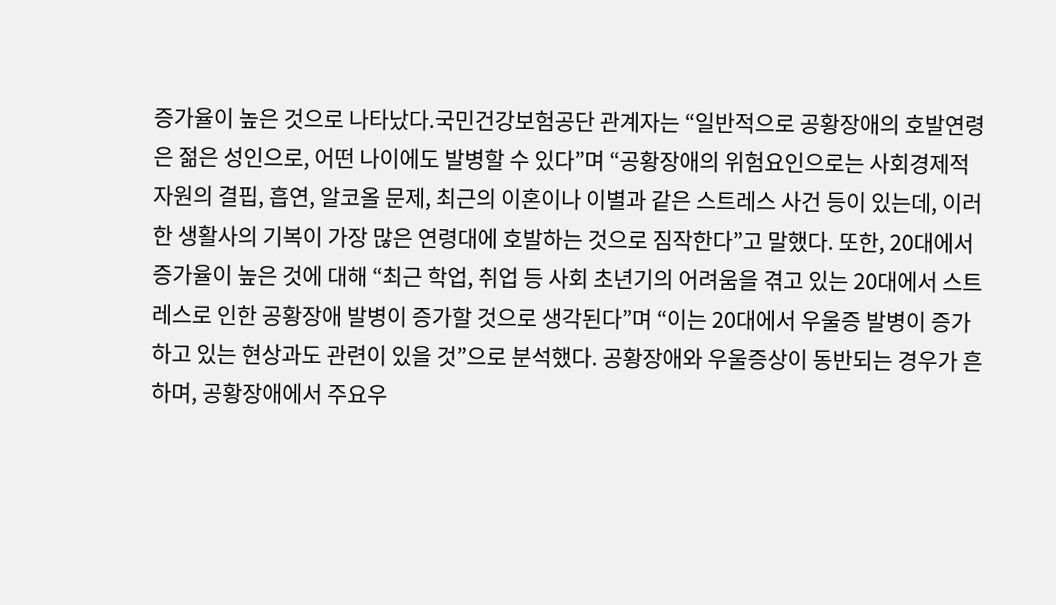증가율이 높은 것으로 나타났다.국민건강보험공단 관계자는 “일반적으로 공황장애의 호발연령은 젊은 성인으로, 어떤 나이에도 발병할 수 있다”며 “공황장애의 위험요인으로는 사회경제적 자원의 결핍, 흡연, 알코올 문제, 최근의 이혼이나 이별과 같은 스트레스 사건 등이 있는데, 이러한 생활사의 기복이 가장 많은 연령대에 호발하는 것으로 짐작한다”고 말했다. 또한, 20대에서 증가율이 높은 것에 대해 “최근 학업, 취업 등 사회 초년기의 어려움을 겪고 있는 20대에서 스트레스로 인한 공황장애 발병이 증가할 것으로 생각된다”며 “이는 20대에서 우울증 발병이 증가하고 있는 현상과도 관련이 있을 것”으로 분석했다. 공황장애와 우울증상이 동반되는 경우가 흔하며, 공황장애에서 주요우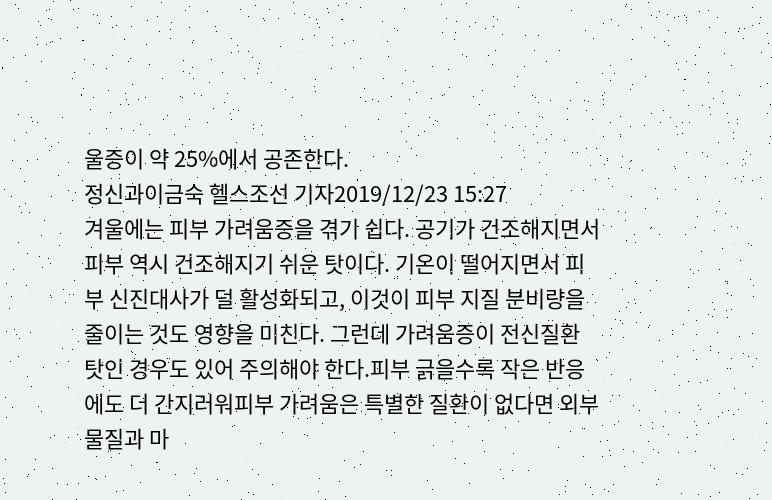울증이 약 25%에서 공존한다.
정신과이금숙 헬스조선 기자2019/12/23 15:27
겨울에는 피부 가려움증을 겪기 쉽다. 공기가 건조해지면서 피부 역시 건조해지기 쉬운 탓이다. 기온이 떨어지면서 피부 신진대사가 덜 활성화되고, 이것이 피부 지질 분비량을 줄이는 것도 영향을 미친다. 그런데 가려움증이 전신질환 탓인 경우도 있어 주의해야 한다.피부 긁을수록 작은 반응에도 더 간지러워피부 가려움은 특별한 질환이 없다면 외부 물질과 마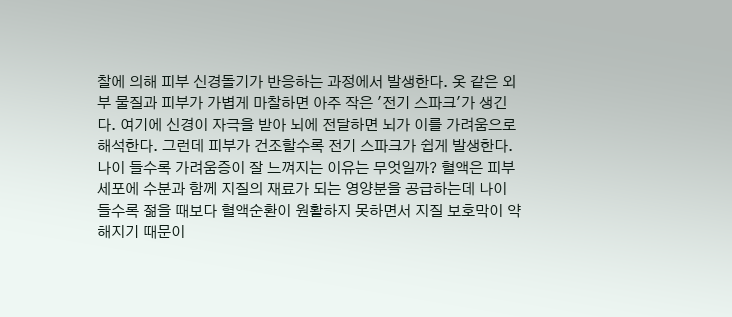찰에 의해 피부 신경돌기가 반응하는 과정에서 발생한다. 옷 같은 외부 물질과 피부가 가볍게 마찰하면 아주 작은 '전기 스파크'가 생긴다. 여기에 신경이 자극을 받아 뇌에 전달하면 뇌가 이를 가려움으로 해석한다. 그런데 피부가 건조할수록 전기 스파크가 쉽게 발생한다. 나이 들수록 가려움증이 잘 느껴지는 이유는 무엇일까? 혈액은 피부세포에 수분과 함께 지질의 재료가 되는 영양분을 공급하는데 나이 들수록 젊을 때보다 혈액순환이 원활하지 못하면서 지질 보호막이 약해지기 때문이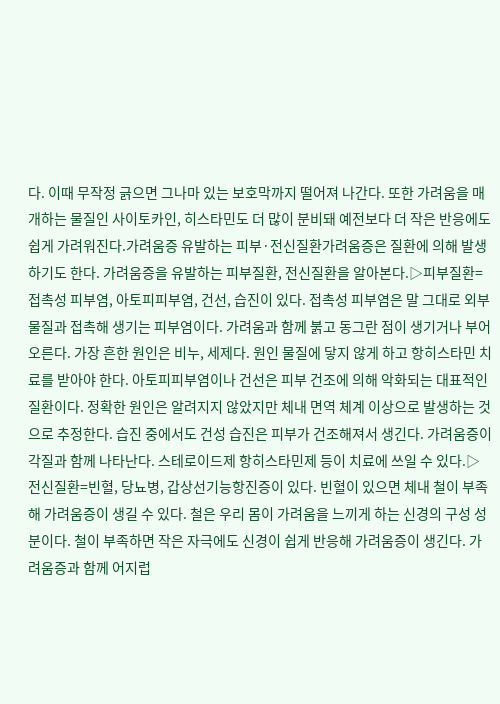다. 이때 무작정 긁으면 그나마 있는 보호막까지 떨어져 나간다. 또한 가려움을 매개하는 물질인 사이토카인, 히스타민도 더 많이 분비돼 예전보다 더 작은 반응에도 쉽게 가려워진다.가려움증 유발하는 피부·전신질환가려움증은 질환에 의해 발생하기도 한다. 가려움증을 유발하는 피부질환, 전신질환을 알아본다.▷피부질환=접촉성 피부염, 아토피피부염, 건선, 습진이 있다. 접촉성 피부염은 말 그대로 외부 물질과 접촉해 생기는 피부염이다. 가려움과 함께 붉고 동그란 점이 생기거나 부어오른다. 가장 흔한 원인은 비누, 세제다. 원인 물질에 닿지 않게 하고 항히스타민 치료를 받아야 한다. 아토피피부염이나 건선은 피부 건조에 의해 악화되는 대표적인 질환이다. 정확한 원인은 알려지지 않았지만 체내 면역 체계 이상으로 발생하는 것으로 추정한다. 습진 중에서도 건성 습진은 피부가 건조해져서 생긴다. 가려움증이 각질과 함께 나타난다. 스테로이드제 항히스타민제 등이 치료에 쓰일 수 있다.▷전신질환=빈혈, 당뇨병, 갑상선기능항진증이 있다. 빈혈이 있으면 체내 철이 부족해 가려움증이 생길 수 있다. 철은 우리 몸이 가려움을 느끼게 하는 신경의 구성 성분이다. 철이 부족하면 작은 자극에도 신경이 쉽게 반응해 가려움증이 생긴다. 가려움증과 함께 어지럽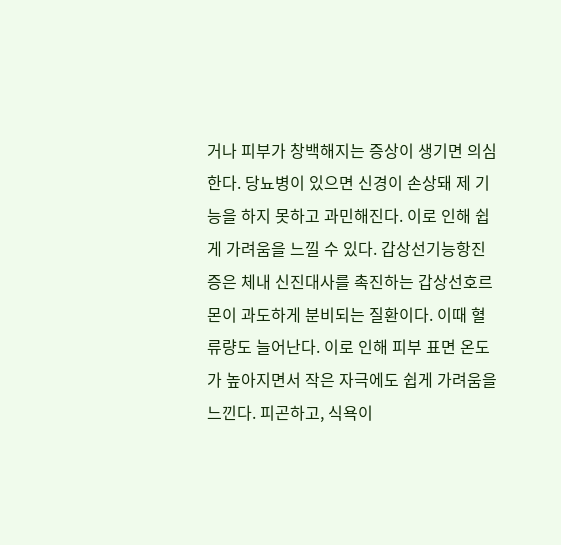거나 피부가 창백해지는 증상이 생기면 의심한다. 당뇨병이 있으면 신경이 손상돼 제 기능을 하지 못하고 과민해진다. 이로 인해 쉽게 가려움을 느낄 수 있다. 갑상선기능항진증은 체내 신진대사를 촉진하는 갑상선호르몬이 과도하게 분비되는 질환이다. 이때 혈류량도 늘어난다. 이로 인해 피부 표면 온도가 높아지면서 작은 자극에도 쉽게 가려움을 느낀다. 피곤하고, 식욕이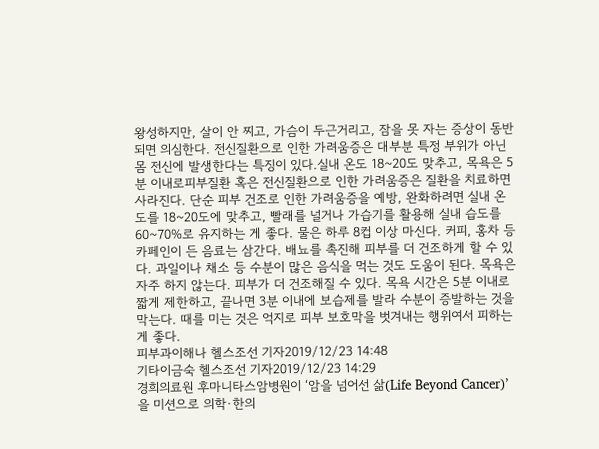왕성하지만, 살이 안 찌고, 가슴이 두근거리고, 잠을 못 자는 증상이 동반되면 의심한다. 전신질환으로 인한 가려움증은 대부분 특정 부위가 아닌 몸 전신에 발생한다는 특징이 있다.실내 온도 18~20도 맞추고, 목욕은 5분 이내로피부질환 혹은 전신질환으로 인한 가려움증은 질환을 치료하면 사라진다. 단순 피부 건조로 인한 가려움증을 예방, 완화하려면 실내 온도를 18~20도에 맞추고, 빨래를 널거나 가습기를 활용해 실내 습도를 60~70%로 유지하는 게 좋다. 물은 하루 8컵 이상 마신다. 커피, 홍차 등 카페인이 든 음료는 삼간다. 배뇨를 촉진해 피부를 더 건조하게 할 수 있다. 과일이나 채소 등 수분이 많은 음식을 먹는 것도 도움이 된다. 목욕은 자주 하지 않는다. 피부가 더 건조해질 수 있다. 목욕 시간은 5분 이내로 짧게 제한하고, 끝나면 3분 이내에 보습제를 발라 수분이 증발하는 것을 막는다. 때를 미는 것은 억지로 피부 보호막을 벗겨내는 행위여서 피하는 게 좋다.
피부과이해나 헬스조선 기자2019/12/23 14:48
기타이금숙 헬스조선 기자2019/12/23 14:29
경희의료원 후마니타스암병원이 ‘암을 넘어선 삶(Life Beyond Cancer)’을 미션으로 의학·한의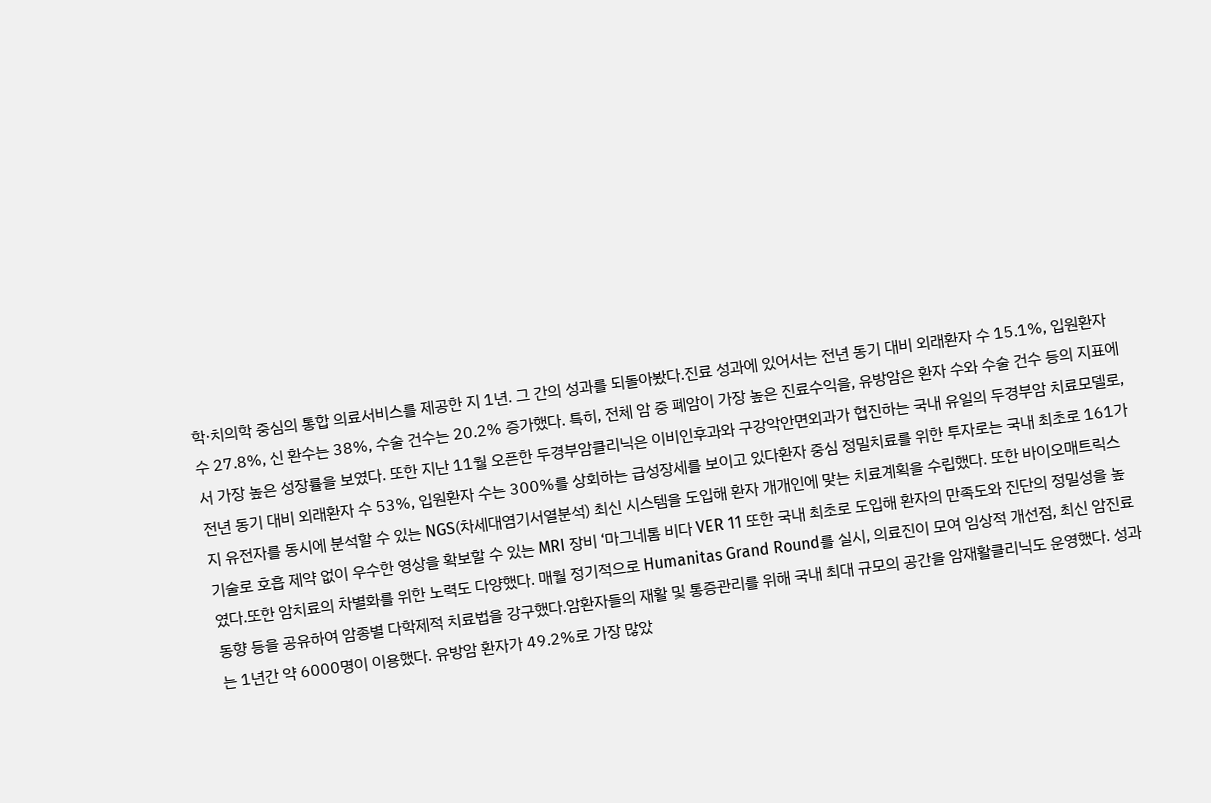학·치의학 중심의 통합 의료서비스를 제공한 지 1년. 그 간의 성과를 되돌아봤다.진료 성과에 있어서는 전년 동기 대비 외래환자 수 15.1%, 입원환자 수 27.8%, 신 환수는 38%, 수술 건수는 20.2% 증가했다. 특히, 전체 암 중 폐암이 가장 높은 진료수익을, 유방암은 환자 수와 수술 건수 등의 지표에서 가장 높은 성장률을 보였다. 또한 지난 11월 오픈한 두경부암클리닉은 이비인후과와 구강악안면외과가 협진하는 국내 유일의 두경부암 치료모델로, 전년 동기 대비 외래환자 수 53%, 입원환자 수는 300%를 상회하는 급성장세를 보이고 있다환자 중심 정밀치료를 위한 투자로는 국내 최초로 161가지 유전자를 동시에 분석할 수 있는 NGS(차세대염기서열분석) 최신 시스템을 도입해 환자 개개인에 맞는 치료계획을 수립했다. 또한 바이오매트릭스 기술로 호흡 제약 없이 우수한 영상을 확보할 수 있는 MRI 장비 ‘마그네톰 비다 VER 11 또한 국내 최초로 도입해 환자의 만족도와 진단의 정밀성을 높였다.또한 암치료의 차별화를 위한 노력도 다양했다. 매월 정기적으로 Humanitas Grand Round를 실시, 의료진이 모여 임상적 개선점, 최신 암진료 동향 등을 공유하여 암종별 다학제적 치료법을 강구했다.암환자들의 재활 및 통증관리를 위해 국내 최대 규모의 공간을 암재활클리닉도 운영했다. 성과는 1년간 약 6000명이 이용했다. 유방암 환자가 49.2%로 가장 많았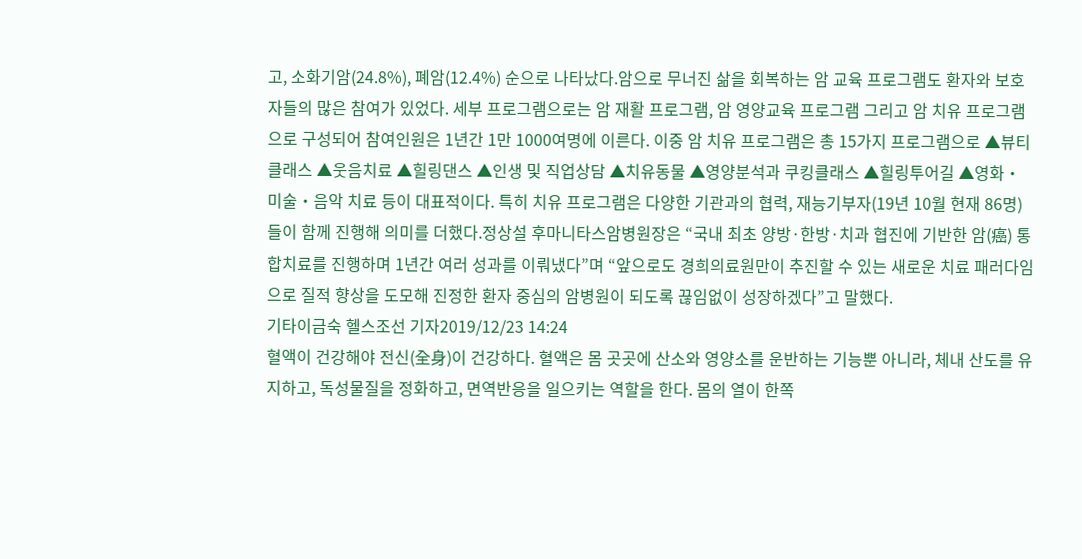고, 소화기암(24.8%), 폐암(12.4%) 순으로 나타났다.암으로 무너진 삶을 회복하는 암 교육 프로그램도 환자와 보호자들의 많은 참여가 있었다. 세부 프로그램으로는 암 재활 프로그램, 암 영양교육 프로그램 그리고 암 치유 프로그램으로 구성되어 참여인원은 1년간 1만 1000여명에 이른다. 이중 암 치유 프로그램은 총 15가지 프로그램으로 ▲뷰티클래스 ▲웃음치료 ▲힐링댄스 ▲인생 및 직업상담 ▲치유동물 ▲영양분석과 쿠킹클래스 ▲힐링투어길 ▲영화‧미술‧음악 치료 등이 대표적이다. 특히 치유 프로그램은 다양한 기관과의 협력, 재능기부자(19년 10월 현재 86명)들이 함께 진행해 의미를 더했다.정상설 후마니타스암병원장은 “국내 최초 양방·한방·치과 협진에 기반한 암(癌) 통합치료를 진행하며 1년간 여러 성과를 이뤄냈다”며 “앞으로도 경희의료원만이 추진할 수 있는 새로운 치료 패러다임으로 질적 향상을 도모해 진정한 환자 중심의 암병원이 되도록 끊임없이 성장하겠다”고 말했다.
기타이금숙 헬스조선 기자2019/12/23 14:24
혈액이 건강해야 전신(全身)이 건강하다. 혈액은 몸 곳곳에 산소와 영양소를 운반하는 기능뿐 아니라, 체내 산도를 유지하고, 독성물질을 정화하고, 면역반응을 일으키는 역할을 한다. 몸의 열이 한쪽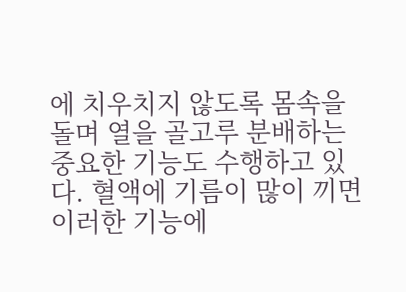에 치우치지 않도록 몸속을 돌며 열을 골고루 분배하는 중요한 기능도 수행하고 있다. 혈액에 기름이 많이 끼면 이러한 기능에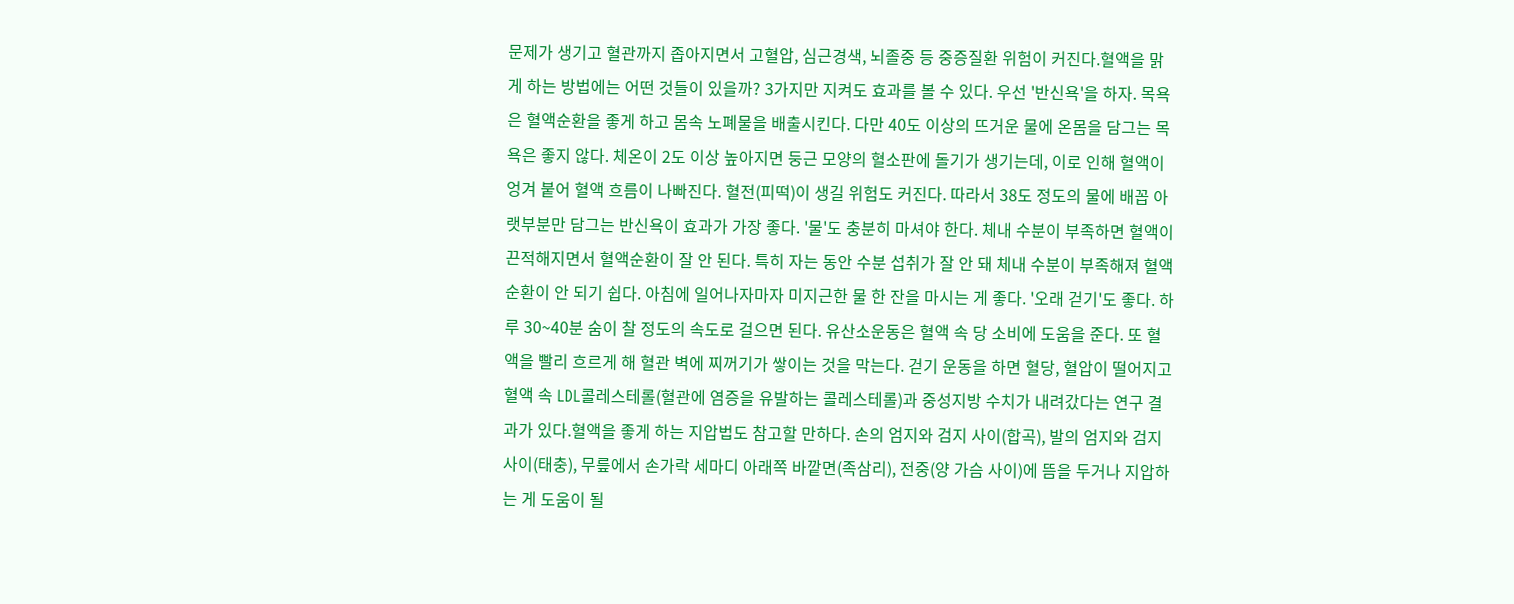문제가 생기고 혈관까지 좁아지면서 고혈압, 심근경색, 뇌졸중 등 중증질환 위험이 커진다.혈액을 맑게 하는 방법에는 어떤 것들이 있을까? 3가지만 지켜도 효과를 볼 수 있다. 우선 '반신욕'을 하자. 목욕은 혈액순환을 좋게 하고 몸속 노폐물을 배출시킨다. 다만 40도 이상의 뜨거운 물에 온몸을 담그는 목욕은 좋지 않다. 체온이 2도 이상 높아지면 둥근 모양의 혈소판에 돌기가 생기는데, 이로 인해 혈액이 엉겨 붙어 혈액 흐름이 나빠진다. 혈전(피떡)이 생길 위험도 커진다. 따라서 38도 정도의 물에 배꼽 아랫부분만 담그는 반신욕이 효과가 가장 좋다. '물'도 충분히 마셔야 한다. 체내 수분이 부족하면 혈액이 끈적해지면서 혈액순환이 잘 안 된다. 특히 자는 동안 수분 섭취가 잘 안 돼 체내 수분이 부족해져 혈액순환이 안 되기 쉽다. 아침에 일어나자마자 미지근한 물 한 잔을 마시는 게 좋다. '오래 걷기'도 좋다. 하루 30~40분 숨이 찰 정도의 속도로 걸으면 된다. 유산소운동은 혈액 속 당 소비에 도움을 준다. 또 혈액을 빨리 흐르게 해 혈관 벽에 찌꺼기가 쌓이는 것을 막는다. 걷기 운동을 하면 혈당, 혈압이 떨어지고 혈액 속 LDL콜레스테롤(혈관에 염증을 유발하는 콜레스테롤)과 중성지방 수치가 내려갔다는 연구 결과가 있다.혈액을 좋게 하는 지압법도 참고할 만하다. 손의 엄지와 검지 사이(합곡), 발의 엄지와 검지 사이(태충), 무릎에서 손가락 세마디 아래쪽 바깥면(족삼리), 전중(양 가슴 사이)에 뜸을 두거나 지압하는 게 도움이 될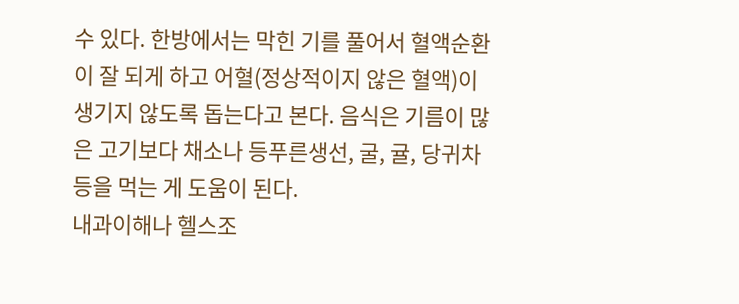수 있다. 한방에서는 막힌 기를 풀어서 혈액순환이 잘 되게 하고 어혈(정상적이지 않은 혈액)이 생기지 않도록 돕는다고 본다. 음식은 기름이 많은 고기보다 채소나 등푸른생선, 굴, 귤, 당귀차 등을 먹는 게 도움이 된다.
내과이해나 헬스조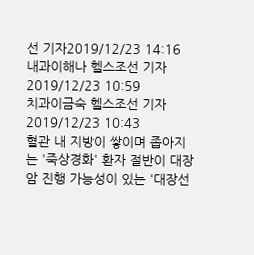선 기자2019/12/23 14:16
내과이해나 헬스조선 기자2019/12/23 10:59
치과이금숙 헬스조선 기자2019/12/23 10:43
혈관 내 지방이 쌓이며 좁아지는 '죽상경화' 환자 절반이 대장암 진행 가능성이 있는 '대장선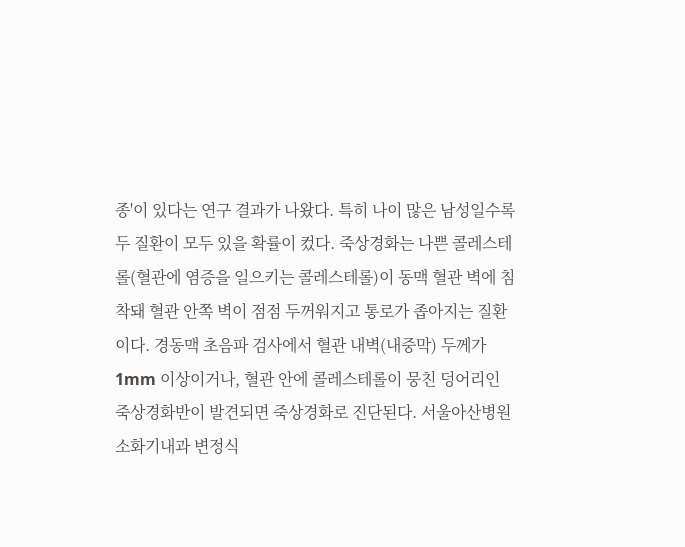종'이 있다는 연구 결과가 나왔다. 특히 나이 많은 남성일수록 두 질환이 모두 있을 확률이 컸다. 죽상경화는 나쁜 콜레스테롤(혈관에 염증을 일으키는 콜레스테롤)이 동맥 혈관 벽에 침착돼 혈관 안쪽 벽이 점점 두꺼워지고 통로가 좁아지는 질환이다. 경동맥 초음파 검사에서 혈관 내벽(내중막) 두께가 1mm 이상이거나, 혈관 안에 콜레스테롤이 뭉친 덩어리인 죽상경화반이 발견되면 죽상경화로 진단된다. 서울아산병원 소화기내과 변정식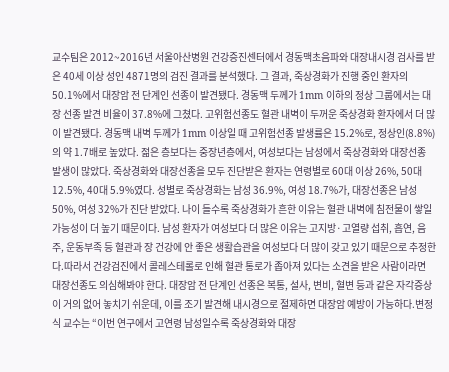교수팀은 2012~2016년 서울아산병원 건강증진센터에서 경동맥초음파와 대장내시경 검사를 받은 40세 이상 성인 4871명의 검진 결과를 분석했다. 그 결과, 죽상경화가 진행 중인 환자의 50.1%에서 대장암 전 단계인 선종이 발견됐다. 경동맥 두께가 1mm 이하의 정상 그룹에서는 대장 선종 발견 비율이 37.8%에 그쳤다. 고위험선종도 혈관 내벽이 두꺼운 죽상경화 환자에서 더 많이 발견됐다. 경동맥 내벽 두께가 1mm 이상일 때 고위험선종 발생률은 15.2%로, 정상인(8.8%)의 약 1.7배로 높았다. 젊은 층보다는 중장년층에서, 여성보다는 남성에서 죽상경화와 대장선종 발생이 많았다. 죽상경화와 대장선종을 모두 진단받은 환자는 연령별로 60대 이상 26%, 50대 12.5%, 40대 5.9%였다. 성별로 죽상경화는 남성 36.9%, 여성 18.7%가, 대장선종은 남성 50%, 여성 32%가 진단 받았다. 나이 들수록 죽상경화가 흔한 이유는 혈관 내벽에 침전물이 쌓일 가능성이 더 높기 때문이다. 남성 환자가 여성보다 더 많은 이유는 고지방·고열량 섭취, 흡연, 음주, 운동부족 등 혈관과 장 건강에 안 좋은 생활습관을 여성보다 더 많이 갖고 있기 때문으로 추정한다.따라서 건강검진에서 콜레스테롤로 인해 혈관 통로가 좁아져 있다는 소견을 받은 사람이라면 대장선종도 의심해봐야 한다. 대장암 전 단계인 선종은 복통, 설사, 변비, 혈변 등과 같은 자각증상이 거의 없어 놓치기 쉬운데, 이를 조기 발견해 내시경으로 절제하면 대장암 예방이 가능하다.변정식 교수는 “이번 연구에서 고연령 남성일수록 죽상경화와 대장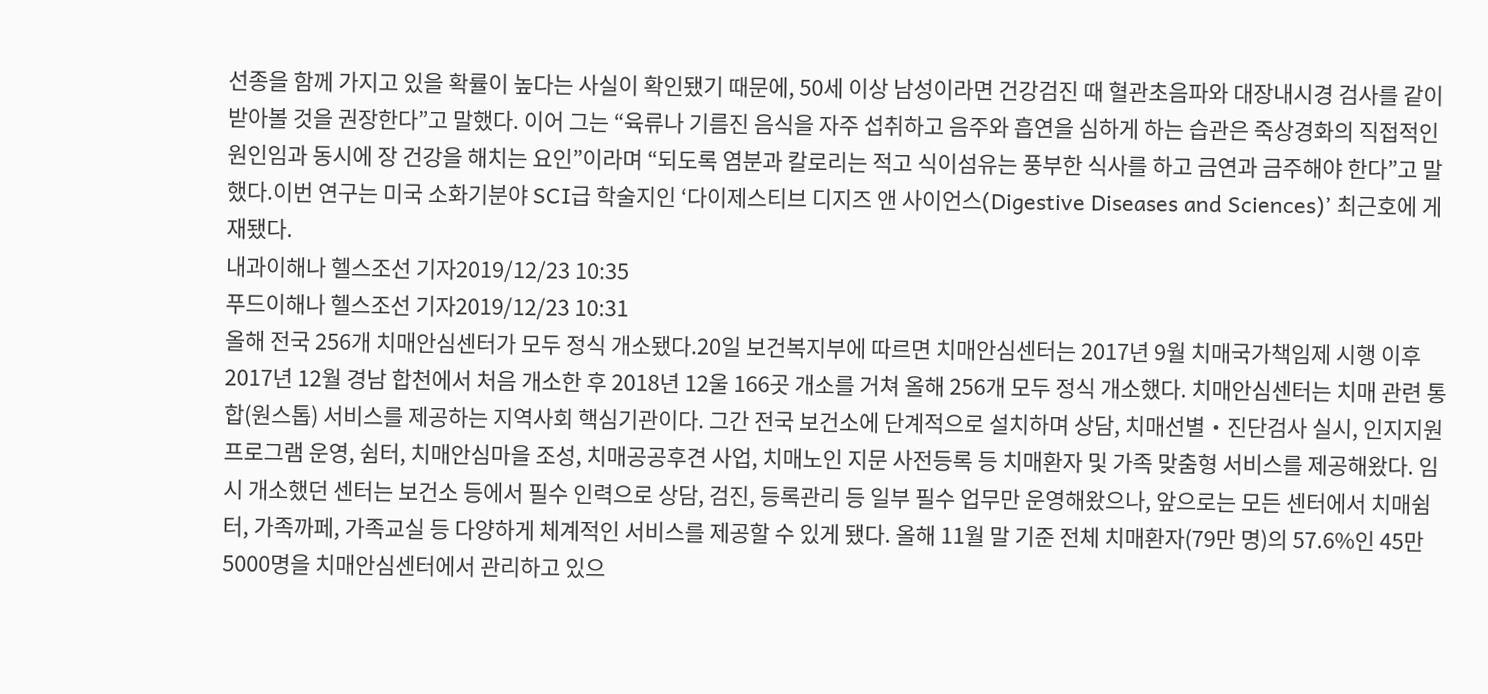선종을 함께 가지고 있을 확률이 높다는 사실이 확인됐기 때문에, 50세 이상 남성이라면 건강검진 때 혈관초음파와 대장내시경 검사를 같이 받아볼 것을 권장한다”고 말했다. 이어 그는 “육류나 기름진 음식을 자주 섭취하고 음주와 흡연을 심하게 하는 습관은 죽상경화의 직접적인 원인임과 동시에 장 건강을 해치는 요인”이라며 “되도록 염분과 칼로리는 적고 식이섬유는 풍부한 식사를 하고 금연과 금주해야 한다”고 말했다.이번 연구는 미국 소화기분야 SCI급 학술지인 ‘다이제스티브 디지즈 앤 사이언스(Digestive Diseases and Sciences)’ 최근호에 게재됐다.
내과이해나 헬스조선 기자2019/12/23 10:35
푸드이해나 헬스조선 기자2019/12/23 10:31
올해 전국 256개 치매안심센터가 모두 정식 개소됐다.20일 보건복지부에 따르면 치매안심센터는 2017년 9월 치매국가책임제 시행 이후 2017년 12월 경남 합천에서 처음 개소한 후 2018년 12울 166곳 개소를 거쳐 올해 256개 모두 정식 개소했다. 치매안심센터는 치매 관련 통합(원스톱) 서비스를 제공하는 지역사회 핵심기관이다. 그간 전국 보건소에 단계적으로 설치하며 상담, 치매선별‧진단검사 실시, 인지지원프로그램 운영, 쉼터, 치매안심마을 조성, 치매공공후견 사업, 치매노인 지문 사전등록 등 치매환자 및 가족 맞춤형 서비스를 제공해왔다. 임시 개소했던 센터는 보건소 등에서 필수 인력으로 상담, 검진, 등록관리 등 일부 필수 업무만 운영해왔으나, 앞으로는 모든 센터에서 치매쉼터, 가족까페, 가족교실 등 다양하게 체계적인 서비스를 제공할 수 있게 됐다. 올해 11월 말 기준 전체 치매환자(79만 명)의 57.6%인 45만5000명을 치매안심센터에서 관리하고 있으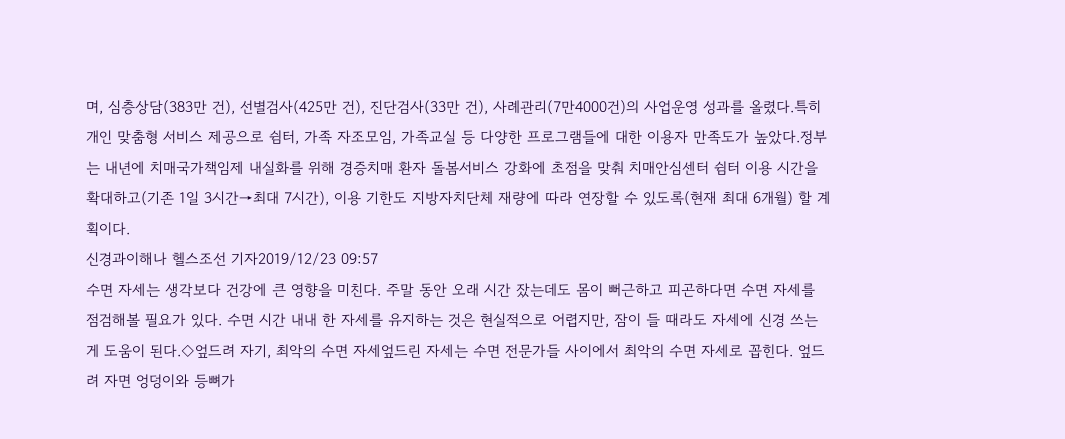며, 심층상담(383만 건), 선별검사(425만 건), 진단검사(33만 건), 사례관리(7만4000건)의 사업운영 성과를 올렸다.특히 개인 맞춤형 서비스 제공으로 쉼터, 가족 자조모임, 가족교실 등 다양한 프로그램들에 대한 이용자 만족도가 높았다.정부는 내년에 치매국가책임제 내실화를 위해 경증치매 환자 돌봄서비스 강화에 초점을 맞춰 치매안심센터 쉼터 이용 시간을 확대하고(기존 1일 3시간→최대 7시간), 이용 기한도 지방자치단체 재량에 따라 연장할 수 있도록(현재 최대 6개월) 할 계획이다.
신경과이해나 헬스조선 기자2019/12/23 09:57
수면 자세는 생각보다 건강에 큰 영향을 미친다. 주말 동안 오래 시간 잤는데도 몸이 뻐근하고 피곤하다면 수면 자세를 점검해볼 필요가 있다. 수면 시간 내내 한 자세를 유지하는 것은 현실적으로 어렵지만, 잠이 들 때라도 자세에 신경 쓰는 게 도움이 된다.◇엎드려 자기, 최악의 수면 자세엎드린 자세는 수면 전문가들 사이에서 최악의 수면 자세로 꼽힌다. 엎드려 자면 엉덩이와 등뼈가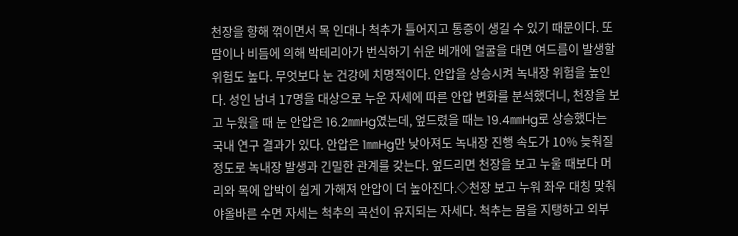천장을 향해 꺾이면서 목 인대나 척추가 틀어지고 통증이 생길 수 있기 때문이다. 또 땀이나 비듬에 의해 박테리아가 번식하기 쉬운 베개에 얼굴을 대면 여드름이 발생할 위험도 높다. 무엇보다 눈 건강에 치명적이다. 안압을 상승시켜 녹내장 위험을 높인다. 성인 남녀 17명을 대상으로 누운 자세에 따른 안압 변화를 분석했더니, 천장을 보고 누웠을 때 눈 안압은 16.2㎜Hg였는데, 엎드렸을 때는 19.4㎜Hg로 상승했다는 국내 연구 결과가 있다. 안압은 1㎜Hg만 낮아져도 녹내장 진행 속도가 10% 늦춰질 정도로 녹내장 발생과 긴밀한 관계를 갖는다. 엎드리면 천장을 보고 누울 때보다 머리와 목에 압박이 쉽게 가해져 안압이 더 높아진다.◇천장 보고 누워 좌우 대칭 맞춰야올바른 수면 자세는 척추의 곡선이 유지되는 자세다. 척추는 몸을 지탱하고 외부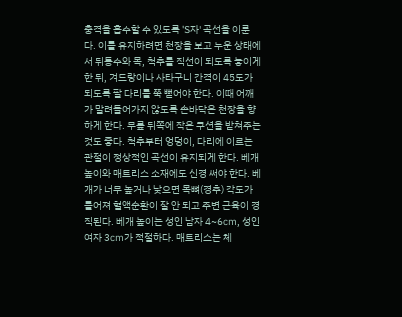충격을 흡수할 수 있도록 'S자' 곡선을 이룬다. 이를 유지하려면 천장을 보고 누운 상태에서 뒤통수와 목, 척추를 직선이 되도록 놓이게 한 뒤, 겨드랑이나 사타구니 간격이 45도가 되도록 팔 다리를 쭉 뻗어야 한다. 이때 어깨가 말려들어가지 않도록 손바닥은 천장을 향하게 한다. 무릎 뒤쪽에 작은 쿠션을 받쳐주는 것도 좋다. 척추부터 엉덩이, 다리에 이르는 관절이 정상적인 곡선이 유지되게 한다. 베개 높이와 매트리스 소재에도 신경 써야 한다. 베개가 너무 높거나 낮으면 목뼈(경추) 각도가 틀어져 혈액순환이 잘 안 되고 주변 근육이 경직된다. 베개 높이는 성인 남자 4~6㎝, 성인 여자 3㎝가 적절하다. 매트리스는 체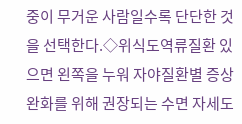중이 무거운 사람일수록 단단한 것을 선택한다.◇위식도역류질환 있으면 왼쪽을 누워 자야질환별 증상 완화를 위해 권장되는 수면 자세도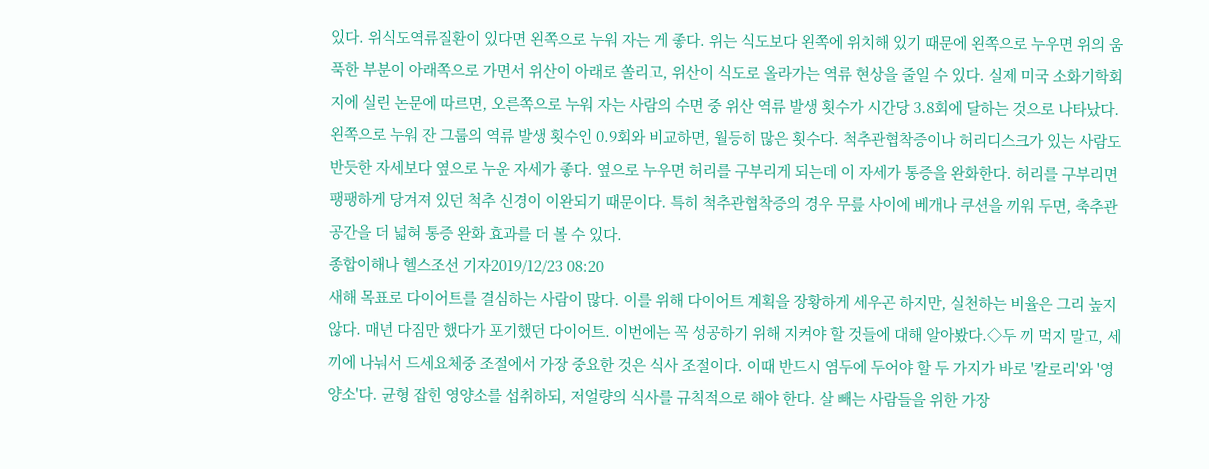있다. 위식도역류질환이 있다면 왼쪽으로 누워 자는 게 좋다. 위는 식도보다 왼쪽에 위치해 있기 때문에 왼쪽으로 누우면 위의 움푹한 부분이 아래쪽으로 가면서 위산이 아래로 쏠리고, 위산이 식도로 올라가는 역류 현상을 줄일 수 있다. 실제 미국 소화기학회지에 실린 논문에 따르면, 오른쪽으로 누워 자는 사람의 수면 중 위산 역류 발생 횟수가 시간당 3.8회에 달하는 것으로 나타났다. 왼쪽으로 누워 잔 그룹의 역류 발생 횟수인 0.9회와 비교하면, 월등히 많은 횟수다. 척추관협착증이나 허리디스크가 있는 사람도 반듯한 자세보다 옆으로 누운 자세가 좋다. 옆으로 누우면 허리를 구부리게 되는데 이 자세가 통증을 완화한다. 허리를 구부리면 팽팽하게 당겨져 있던 척추 신경이 이완되기 때문이다. 특히 척추관협착증의 경우 무릎 사이에 베개나 쿠션을 끼워 두면, 축추관 공간을 더 넓혀 통증 완화 효과를 더 볼 수 있다.
종합이해나 헬스조선 기자2019/12/23 08:20
새해 목표로 다이어트를 결심하는 사람이 많다. 이를 위해 다이어트 계획을 장황하게 세우곤 하지만, 실천하는 비율은 그리 높지 않다. 매년 다짐만 했다가 포기했던 다이어트. 이번에는 꼭 성공하기 위해 지켜야 할 것들에 대해 알아봤다.◇두 끼 먹지 말고, 세 끼에 나눠서 드세요체중 조절에서 가장 중요한 것은 식사 조절이다. 이때 반드시 염두에 두어야 할 두 가지가 바로 '칼로리'와 '영양소'다. 균형 잡힌 영양소를 섭취하되, 저얼량의 식사를 규칙적으로 해야 한다. 살 빼는 사람들을 위한 가장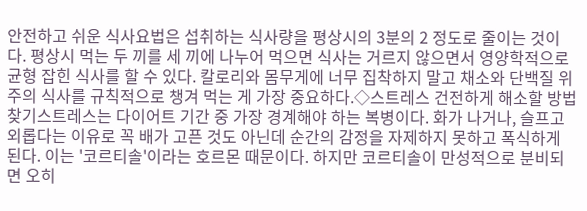안전하고 쉬운 식사요법은 섭취하는 식사량을 평상시의 3분의 2 정도로 줄이는 것이다. 평상시 먹는 두 끼를 세 끼에 나누어 먹으면 식사는 거르지 않으면서 영양학적으로 균형 잡힌 식사를 할 수 있다. 칼로리와 몸무게에 너무 집착하지 말고 채소와 단백질 위주의 식사를 규칙적으로 챙겨 먹는 게 가장 중요하다.◇스트레스 건전하게 해소할 방법 찾기스트레스는 다이어트 기간 중 가장 경계해야 하는 복병이다. 화가 나거나, 슬프고 외롭다는 이유로 꼭 배가 고픈 것도 아닌데 순간의 감정을 자제하지 못하고 폭식하게 된다. 이는 '코르티솔'이라는 호르몬 때문이다. 하지만 코르티솔이 만성적으로 분비되면 오히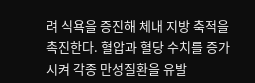려 식욕을 증진해 체내 지방 축적을 촉진한다. 혈압과 혈당 수치를 증가시켜 각종 만성질환을 유발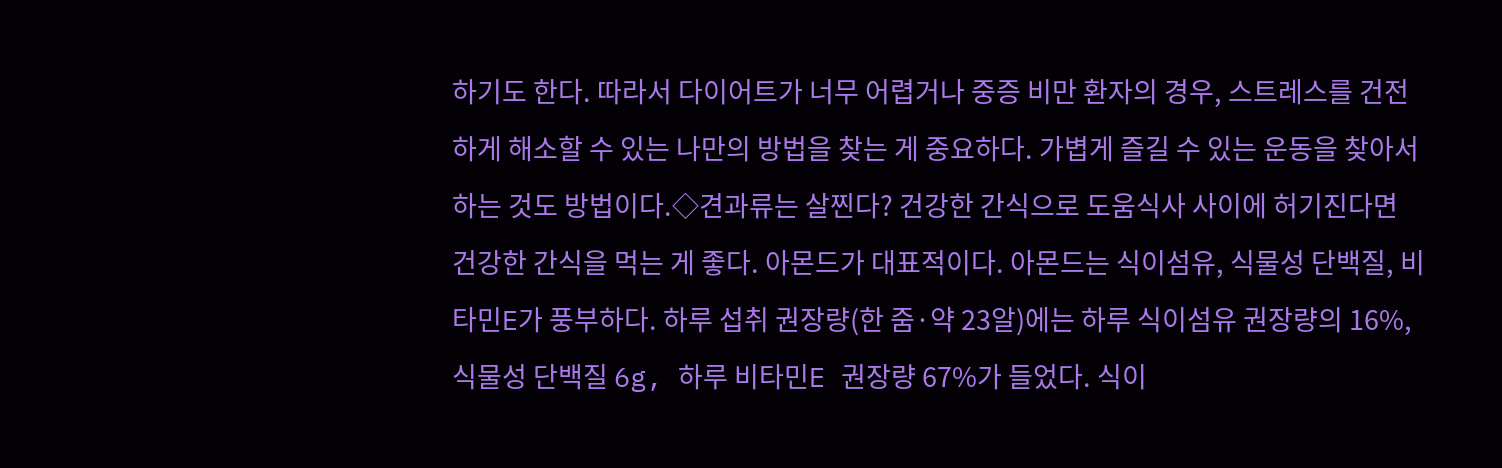하기도 한다. 따라서 다이어트가 너무 어렵거나 중증 비만 환자의 경우, 스트레스를 건전하게 해소할 수 있는 나만의 방법을 찾는 게 중요하다. 가볍게 즐길 수 있는 운동을 찾아서 하는 것도 방법이다.◇견과류는 살찐다? 건강한 간식으로 도움식사 사이에 허기진다면 건강한 간식을 먹는 게 좋다. 아몬드가 대표적이다. 아몬드는 식이섬유, 식물성 단백질, 비타민E가 풍부하다. 하루 섭취 권장량(한 줌·약 23알)에는 하루 식이섬유 권장량의 16%, 식물성 단백질 6g, 하루 비타민E 권장량 67%가 들었다. 식이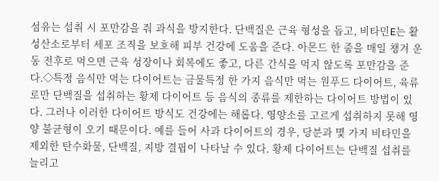섬유는 섭취 시 포만감을 줘 과식을 방지한다. 단백질은 근육 형성을 돕고, 비타민E는 활성산소로부터 세포 조직을 보호해 피부 건강에 도움을 준다. 아몬드 한 줌을 매일 챙겨 운동 전후로 먹으면 근육 성장이나 회복에도 좋고, 다른 간식을 먹지 않도록 포만감을 준다.◇특정 음식만 먹는 다이어트는 금물특정 한 가지 음식만 먹는 원푸드 다이어트, 육류로만 단백질을 섭취하는 황제 다이어트 등 음식의 종류를 제한하는 다이어트 방법이 있다. 그러나 이러한 다이어트 방식도 건강에는 해롭다. 영양소를 고르게 섭취하지 못해 영양 불균형이 오기 때문이다. 예를 들어 사과 다이어트의 경우, 당분과 몇 가지 비타민을 제외한 탄수화물, 단백질, 지방 결핍이 나타날 수 있다. 황제 다이어트는 단백질 섭취를 늘리고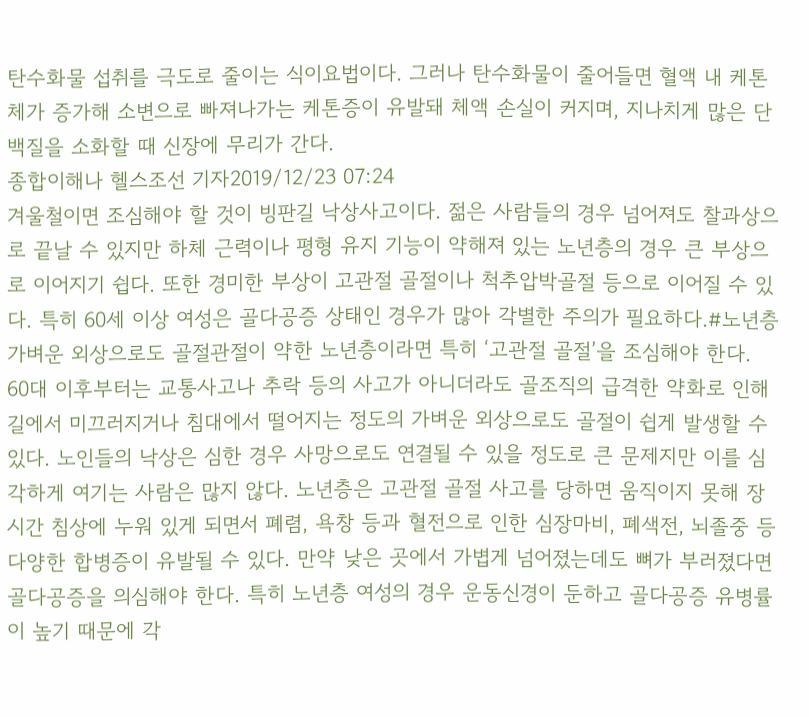탄수화물 섭취를 극도로 줄이는 식이요법이다. 그러나 탄수화물이 줄어들면 혈액 내 케톤체가 증가해 소변으로 빠져나가는 케톤증이 유발돼 체액 손실이 커지며, 지나치게 많은 단백질을 소화할 때 신장에 무리가 간다.
종합이해나 헬스조선 기자2019/12/23 07:24
겨울철이면 조심해야 할 것이 빙판길 낙상사고이다. 젊은 사람들의 경우 넘어져도 찰과상으로 끝날 수 있지만 하체 근력이나 평형 유지 기능이 약해져 있는 노년층의 경우 큰 부상으로 이어지기 쉽다. 또한 경미한 부상이 고관절 골절이나 척추압박골절 등으로 이어질 수 있다. 특히 60세 이상 여성은 골다공증 상태인 경우가 많아 각별한 주의가 필요하다.#노년층 가벼운 외상으로도 골절관절이 약한 노년층이라면 특히 ‘고관절 골절’을 조심해야 한다. 60대 이후부터는 교통사고나 추락 등의 사고가 아니더라도 골조직의 급격한 약화로 인해 길에서 미끄러지거나 침대에서 떨어지는 정도의 가벼운 외상으로도 골절이 쉽게 발생할 수 있다. 노인들의 낙상은 심한 경우 사망으로도 연결될 수 있을 정도로 큰 문제지만 이를 심각하게 여기는 사람은 많지 않다. 노년층은 고관절 골절 사고를 당하면 움직이지 못해 장시간 침상에 누워 있게 되면서 폐렴, 욕창 등과 혈전으로 인한 심장마비, 폐색전, 뇌졸중 등 다양한 합병증이 유발될 수 있다. 만약 낮은 곳에서 가볍게 넘어졌는데도 뼈가 부러졌다면 골다공증을 의심해야 한다. 특히 노년층 여성의 경우 운동신경이 둔하고 골다공증 유병률이 높기 때문에 각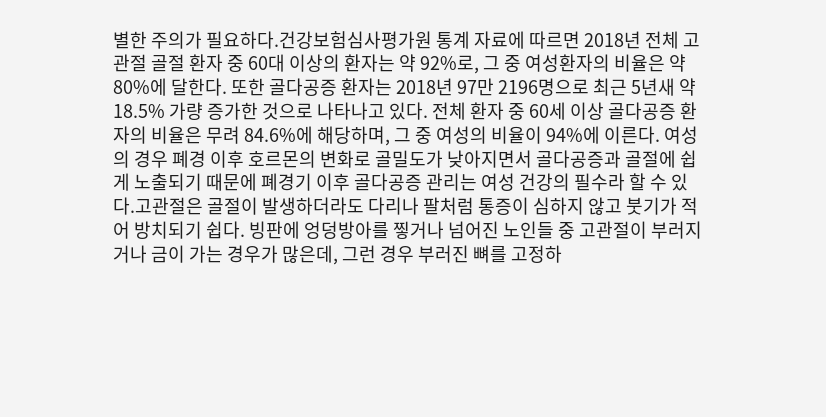별한 주의가 필요하다.건강보험심사평가원 통계 자료에 따르면 2018년 전체 고관절 골절 환자 중 60대 이상의 환자는 약 92%로, 그 중 여성환자의 비율은 약 80%에 달한다. 또한 골다공증 환자는 2018년 97만 2196명으로 최근 5년새 약 18.5% 가량 증가한 것으로 나타나고 있다. 전체 환자 중 60세 이상 골다공증 환자의 비율은 무려 84.6%에 해당하며, 그 중 여성의 비율이 94%에 이른다. 여성의 경우 폐경 이후 호르몬의 변화로 골밀도가 낮아지면서 골다공증과 골절에 쉽게 노출되기 때문에 폐경기 이후 골다공증 관리는 여성 건강의 필수라 할 수 있다.고관절은 골절이 발생하더라도 다리나 팔처럼 통증이 심하지 않고 붓기가 적어 방치되기 쉽다. 빙판에 엉덩방아를 찧거나 넘어진 노인들 중 고관절이 부러지거나 금이 가는 경우가 많은데, 그런 경우 부러진 뼈를 고정하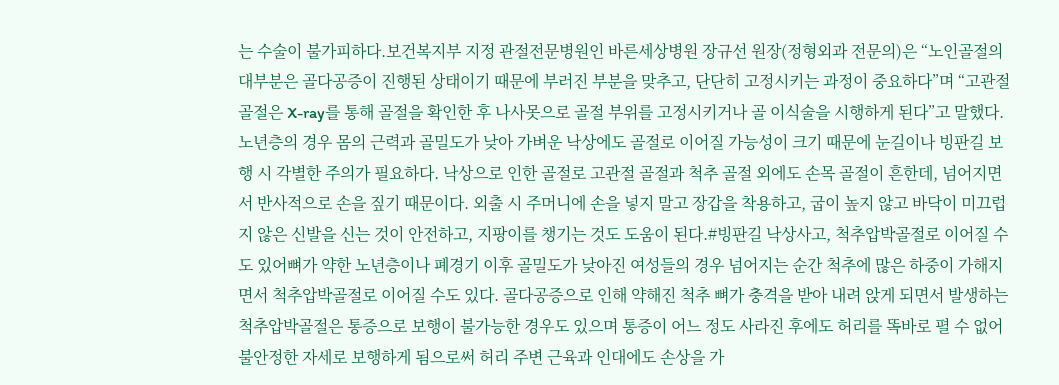는 수술이 불가피하다.보건복지부 지정 관절전문병원인 바른세상병원 장규선 원장(정형외과 전문의)은 “노인골절의 대부분은 골다공증이 진행된 상태이기 때문에 부러진 부분을 맞추고, 단단히 고정시키는 과정이 중요하다”며 “고관절 골절은 X-ray를 통해 골절을 확인한 후 나사못으로 골절 부위를 고정시키거나 골 이식술을 시행하게 된다”고 말했다.노년층의 경우 몸의 근력과 골밀도가 낮아 가벼운 낙상에도 골절로 이어질 가능성이 크기 때문에 눈길이나 빙판길 보행 시 각별한 주의가 필요하다. 낙상으로 인한 골절로 고관절 골절과 척추 골절 외에도 손목 골절이 흔한데, 넘어지면서 반사적으로 손을 짚기 때문이다. 외출 시 주머니에 손을 넣지 말고 장갑을 착용하고, 굽이 높지 않고 바닥이 미끄럽지 않은 신발을 신는 것이 안전하고, 지팡이를 챙기는 것도 도움이 된다.#빙판길 낙상사고, 척추압박골절로 이어질 수도 있어뼈가 약한 노년층이나 폐경기 이후 골밀도가 낮아진 여성들의 경우 넘어지는 순간 척추에 많은 하중이 가해지면서 척추압박골절로 이어질 수도 있다. 골다공증으로 인해 약해진 척추 뼈가 충격을 받아 내려 앉게 되면서 발생하는 척추압박골절은 통증으로 보행이 불가능한 경우도 있으며 통증이 어느 정도 사라진 후에도 허리를 똑바로 펼 수 없어 불안정한 자세로 보행하게 됨으로써 허리 주변 근육과 인대에도 손상을 가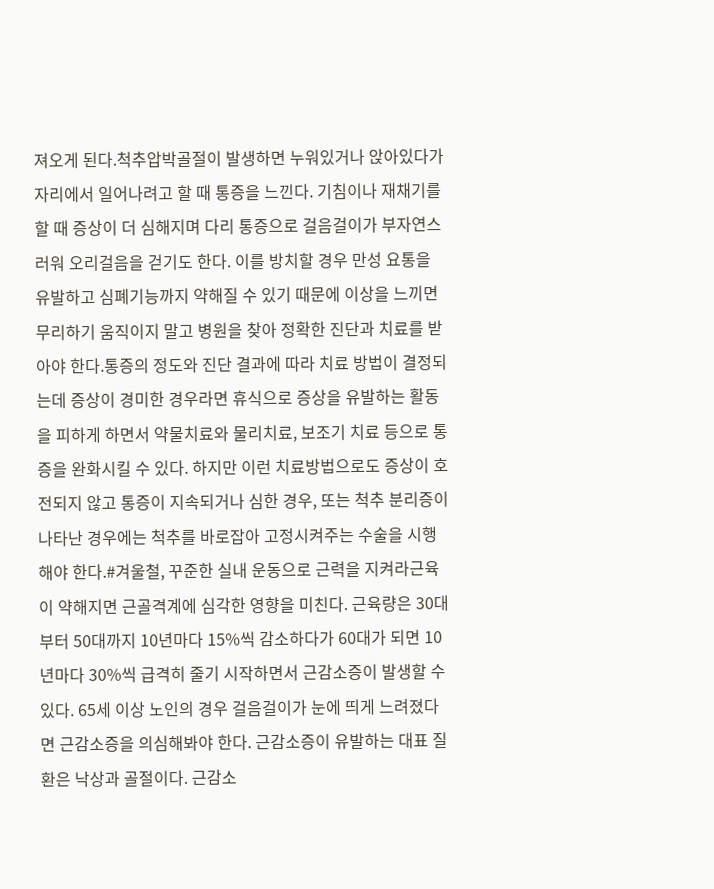져오게 된다.척추압박골절이 발생하면 누워있거나 앉아있다가 자리에서 일어나려고 할 때 통증을 느낀다. 기침이나 재채기를 할 때 증상이 더 심해지며 다리 통증으로 걸음걸이가 부자연스러워 오리걸음을 걷기도 한다. 이를 방치할 경우 만성 요통을 유발하고 심폐기능까지 약해질 수 있기 때문에 이상을 느끼면 무리하기 움직이지 말고 병원을 찾아 정확한 진단과 치료를 받아야 한다.통증의 정도와 진단 결과에 따라 치료 방법이 결정되는데 증상이 경미한 경우라면 휴식으로 증상을 유발하는 활동을 피하게 하면서 약물치료와 물리치료, 보조기 치료 등으로 통증을 완화시킬 수 있다. 하지만 이런 치료방법으로도 증상이 호전되지 않고 통증이 지속되거나 심한 경우, 또는 척추 분리증이 나타난 경우에는 척추를 바로잡아 고정시켜주는 수술을 시행해야 한다.#겨울철, 꾸준한 실내 운동으로 근력을 지켜라근육이 약해지면 근골격계에 심각한 영향을 미친다. 근육량은 30대부터 50대까지 10년마다 15%씩 감소하다가 60대가 되면 10년마다 30%씩 급격히 줄기 시작하면서 근감소증이 발생할 수 있다. 65세 이상 노인의 경우 걸음걸이가 눈에 띄게 느려졌다면 근감소증을 의심해봐야 한다. 근감소증이 유발하는 대표 질환은 낙상과 골절이다. 근감소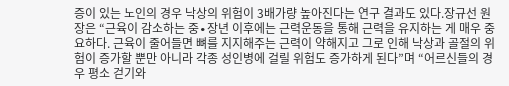증이 있는 노인의 경우 낙상의 위험이 3배가량 높아진다는 연구 결과도 있다.장규선 원장은 “근육이 감소하는 중∙장년 이후에는 근력운동을 통해 근력을 유지하는 게 매우 중요하다. 근육이 줄어들면 뼈를 지지해주는 근력이 약해지고 그로 인해 낙상과 골절의 위험이 증가할 뿐만 아니라 각종 성인병에 걸릴 위험도 증가하게 된다”며 “어르신들의 경우 평소 걷기와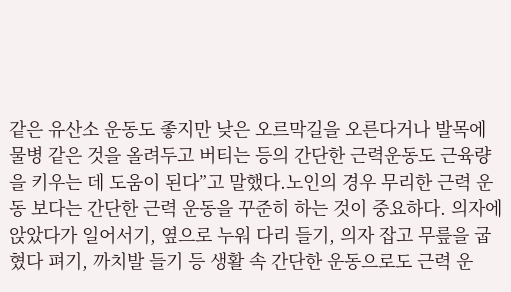같은 유산소 운동도 좋지만 낮은 오르막길을 오른다거나 발목에 물병 같은 것을 올려두고 버티는 등의 간단한 근력운동도 근육량을 키우는 데 도움이 된다”고 말했다.노인의 경우 무리한 근력 운동 보다는 간단한 근력 운동을 꾸준히 하는 것이 중요하다. 의자에 앉았다가 일어서기, 옆으로 누워 다리 들기, 의자 잡고 무릎을 굽혔다 펴기, 까치발 들기 등 생활 속 간단한 운동으로도 근력 운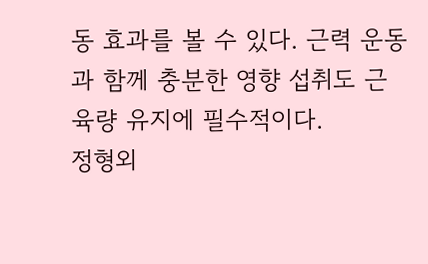동 효과를 볼 수 있다. 근력 운동과 함께 충분한 영향 섭취도 근육량 유지에 필수적이다.
정형외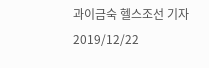과이금숙 헬스조선 기자2019/12/22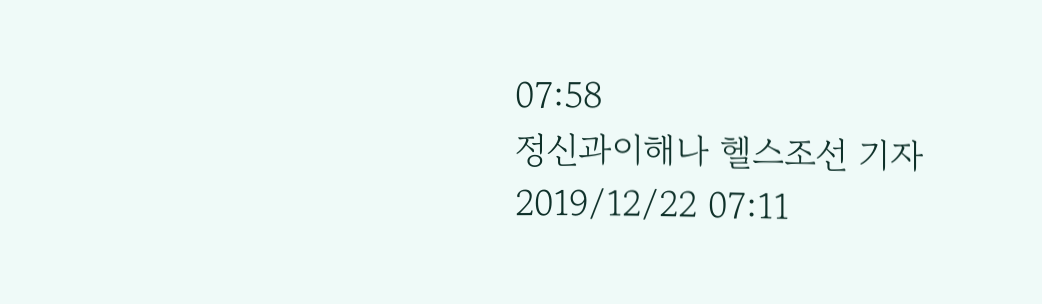07:58
정신과이해나 헬스조선 기자2019/12/22 07:11